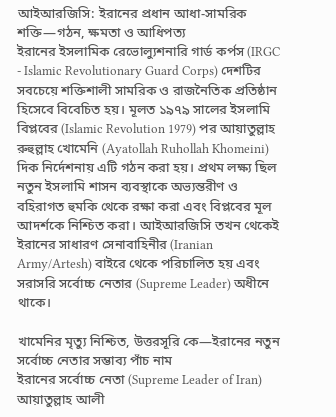আইআরজিসি: ইরানের প্রধান আধা-সামরিক শক্তি—গঠন, ক্ষমতা ও আধিপত্য
ইরানের ইসলামিক রেভোল্যুশনারি গার্ড কর্পস (IRGC - Islamic Revolutionary Guard Corps) দেশটির সবচেয়ে শক্তিশালী সামরিক ও রাজনৈতিক প্রতিষ্ঠান হিসেবে বিবেচিত হয়। মূলত ১৯৭৯ সালের ইসলামি বিপ্লবের (Islamic Revolution 1979) পর আয়াতুল্লাহ রুহুল্লাহ খোমেনি (Ayatollah Ruhollah Khomeini) দিক নির্দেশনায় এটি গঠন করা হয়। প্রথম লক্ষ্য ছিল নতুন ইসলামি শাসন ব্যবস্থাকে অভ্যন্তরীণ ও বহিরাগত হুমকি থেকে রক্ষা করা এবং বিপ্লবের মূল আদর্শকে নিশ্চিত করা। আইআরজিসি তখন থেকেই ইরানের সাধারণ সেনাবাহিনীর (Iranian Army/Artesh) বাইরে থেকে পরিচালিত হয় এবং সরাসরি সর্বোচ্চ নেতার (Supreme Leader) অধীনে থাকে।

খামেনির মৃত্যু নিশ্চিত, উত্তরসূরি কে—ইরানের নতুন সর্বোচ্চ নেতার সম্ভাব্য পাঁচ নাম
ইরানের সর্বোচ্চ নেতা (Supreme Leader of Iran) আয়াতুল্লাহ আলী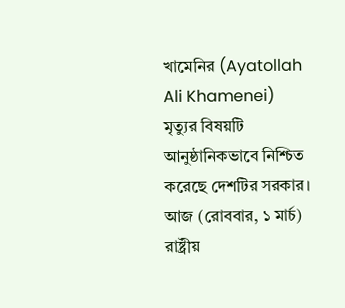খামেনির (Ayatollah Ali Khamenei) মৃত্যুর বিষয়টি আনুষ্ঠানিকভাবে নিশ্চিত করেছে দেশটির সরকার। আজ (রোববার, ১ মার্চ) রাষ্ট্রীয়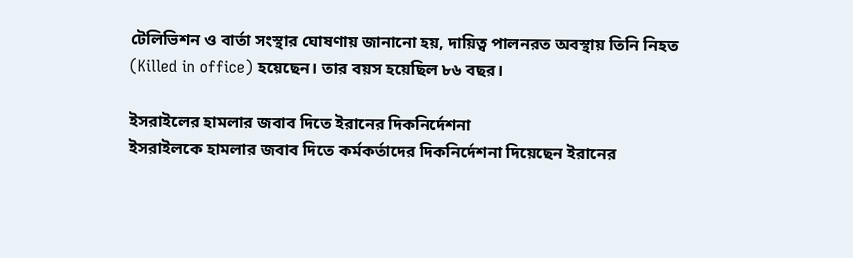টেলিভিশন ও বার্তা সংস্থার ঘোষণায় জানানো হয়, দায়িত্ব পালনরত অবস্থায় তিনি নিহত (Killed in office) হয়েছেন। তার বয়স হয়েছিল ৮৬ বছর।

ইসরাইলের হামলার জবাব দিতে ইরানের দিকনির্দেশনা
ইসরাইলকে হামলার জবাব দিতে কর্মকর্তাদের দিকনির্দেশনা দিয়েছেন ইরানের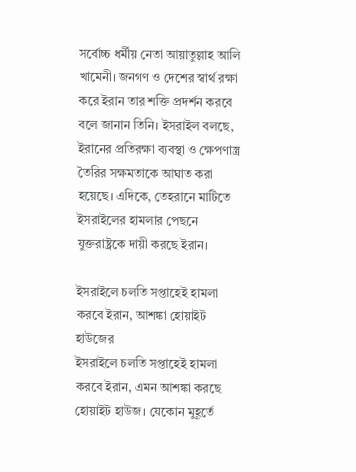সর্বোচ্চ ধর্মীয় নেতা আয়াতুল্লাহ আলি খামেনী। জনগণ ও দেশের স্বার্থ রক্ষা করে ইরান তার শক্তি প্রদর্শন করবে বলে জানান তিনি। ইসরাইল বলছে, ইরানের প্রতিরক্ষা ব্যবস্থা ও ক্ষেপণাস্ত্র তৈরির সক্ষমতাকে আঘাত করা হয়েছে। এদিকে, তেহরানে মাটিতে ইসরাইলের হামলার পেছনে যুক্তরাষ্ট্রকে দায়ী করছে ইরান।

ইসরাইলে চলতি সপ্তাহেই হামলা করবে ইরান, আশঙ্কা হোয়াইট হাউজের
ইসরাইলে চলতি সপ্তাহেই হামলা করবে ইরান, এমন আশঙ্কা করছে হোয়াইট হাউজ। যেকোন মুহূর্তে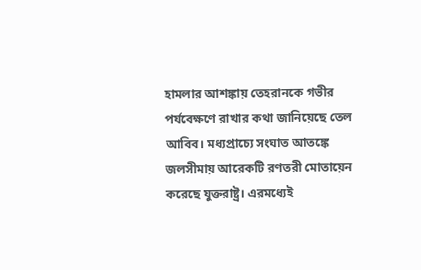হামলার আশঙ্কায় তেহরানকে গভীর পর্যবেক্ষণে রাখার কথা জানিয়েছে তেল আবিব। মধ্যপ্রাচ্যে সংঘাত আতঙ্কে জলসীমায় আরেকটি রণতরী মোতায়েন করেছে যুক্তরাষ্ট্র। এরমধ্যেই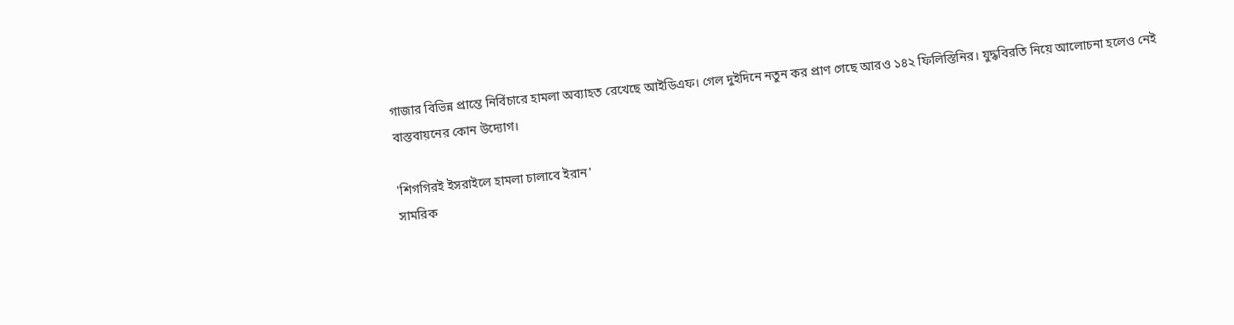গাজার বিভিন্ন প্রান্তে নির্বিচারে হামলা অব্যাহত রেখেছে আইডিএফ। গেল দুইদিনে নতুন কর প্রাণ গেছে আরও ১৪২ ফিলিস্তিনির। যুদ্ধবিরতি নিয়ে আলোচনা হলেও নেই বাস্তবায়নের কোন উদ্যোগ।

'শিগগিরই ইসরাইলে হামলা চালাবে ইরান'
সামরিক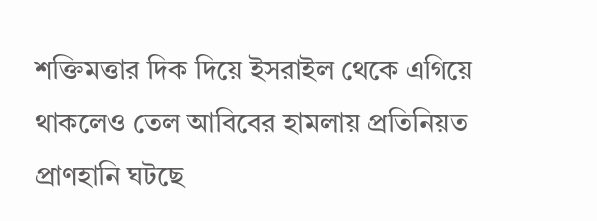শক্তিমত্তার দিক দিয়ে ইসরাইল থেকে এগিয়ে থাকলেও তেল আবিবের হামলায় প্রতিনিয়ত প্রাণহানি ঘটছে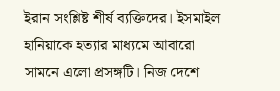ইরান সংশ্লিষ্ট শীর্ষ ব্যক্তিদের। ইসমাইল হানিয়াকে হত্যার মাধ্যমে আবারো সামনে এলো প্রসঙ্গটি। নিজ দেশে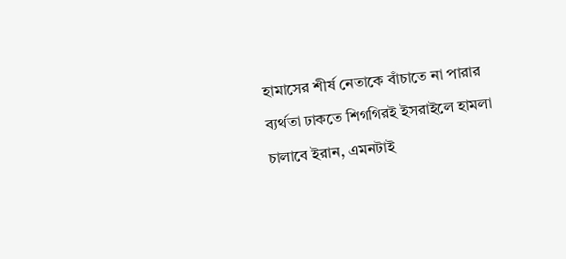হামাসের শীর্ষ নেতাকে বাঁচাতে না পারার ব্যর্থতা ঢাকতে শিগগিরই ইসরাইলে হামলা চালাবে ইরান, এমনটাই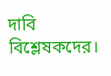দাবি বিশ্লেষকদের।